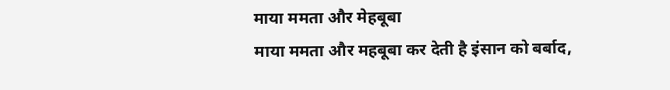माया ममता और मेहबूबा
माया ममता और महबूबा कर देती है इंसान को बर्बाद,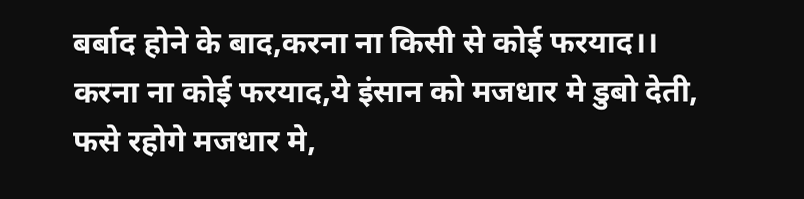बर्बाद होने के बाद,करना ना किसी से कोई फरयाद।।
करना ना कोई फरयाद,ये इंसान को मजधार मे डुबो देती,
फसे रहोगे मजधार मे,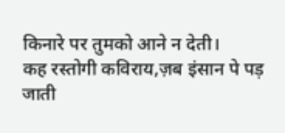किनारे पर तुमको आने न देती।
कह रस्तोगी कविराय,ज़ब इंसान पे पड़ जाती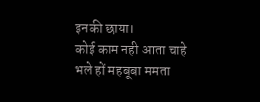इनकी छाया।
कोई काम नही आता चाहे भले हों महबूबा ममता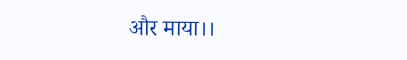और माया।।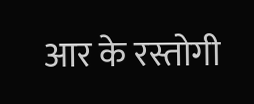आर के रस्तोगी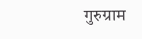गुरुग्राम